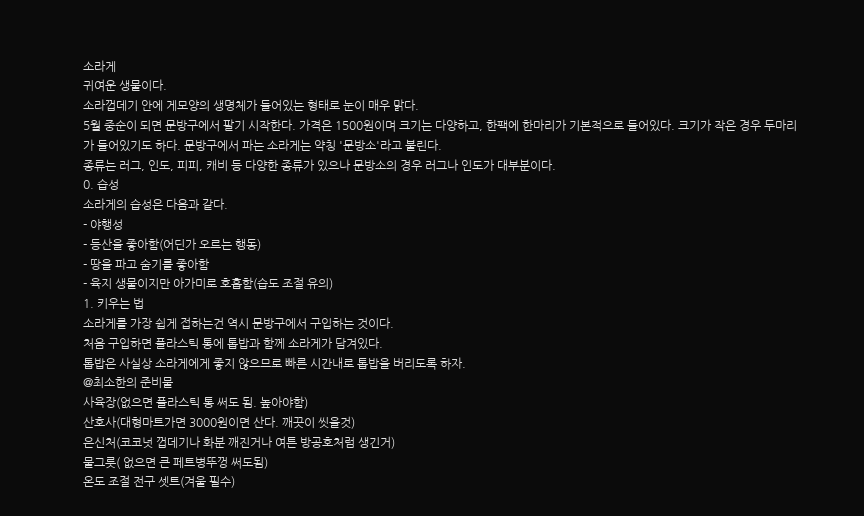소라게
귀여운 생물이다.
소라껍데기 안에 게모양의 생명체가 들어있는 형태로 눈이 매우 맑다.
5월 중순이 되면 문방구에서 팔기 시작한다. 가격은 1500원이며 크기는 다양하고, 한팩에 한마리가 기본적으로 들어있다. 크기가 작은 경우 두마리가 들어있기도 하다. 문방구에서 파는 소라게는 약칭 '문방소'라고 불린다.
종류는 러그, 인도, 피피, 캐비 등 다양한 종류가 있으나 문방소의 경우 러그나 인도가 대부분이다.
0. 습성
소라게의 습성은 다음과 같다.
- 야행성
- 등산을 좋아함(어딘가 오르는 행동)
- 땅을 파고 숨기를 좋아함
- 육지 생물이지만 아가미로 호흡함(습도 조절 유의)
1. 키우는 법
소라게를 가장 쉽게 접하는건 역시 문방구에서 구입하는 것이다.
처음 구입하면 플라스틱 통에 톱밥과 함께 소라게가 담겨있다.
톱밥은 사실상 소라게에게 좋지 않으므로 빠른 시간내로 톱밥을 버리도록 하자.
@최소한의 준비물
사육장(없으면 플라스틱 통 써도 됨. 높아야함)
산호사(대형마트가면 3000원이면 산다. 깨끗이 씻을것)
은신처(코코넛 껍데기나 화분 깨진거나 여튼 방공호처럼 생긴거)
물그릇( 없으면 큰 페트병뚜껑 써도됨)
온도 조절 전구 셋트(겨울 필수)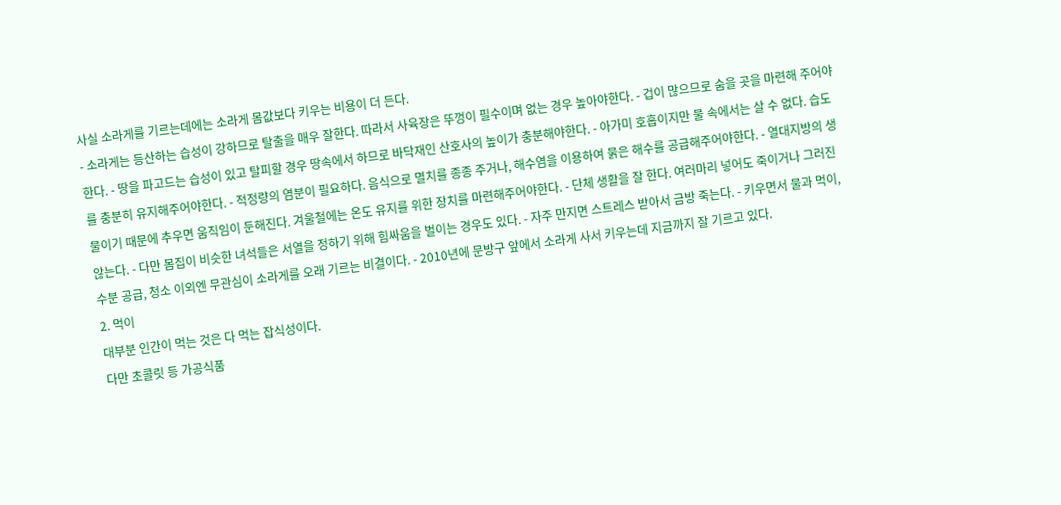사실 소라게를 기르는데에는 소라게 몸값보다 키우는 비용이 더 든다.
- 소라게는 등산하는 습성이 강하므로 탈출을 매우 잘한다. 따라서 사육장은 뚜껑이 필수이며 없는 경우 높아야한다. - 겁이 많으므로 숨을 곳을 마련해 주어야한다. - 땅을 파고드는 습성이 있고 탈피할 경우 땅속에서 하므로 바닥재인 산호사의 높이가 충분해야한다. - 아가미 호흡이지만 물 속에서는 살 수 없다. 습도를 충분히 유지해주어야한다. - 적정량의 염분이 필요하다. 음식으로 멸치를 종종 주거나, 해수염을 이용하여 묽은 해수를 공급해주어야한다. - 열대지방의 생물이기 때문에 추우면 움직임이 둔해진다. 겨울철에는 온도 유지를 위한 장치를 마련해주어야한다. - 단체 생활을 잘 한다. 여러마리 넣어도 죽이거나 그러진 않는다. - 다만 몸집이 비슷한 녀석들은 서열을 정하기 위해 힘싸움을 벌이는 경우도 있다. - 자주 만지면 스트레스 받아서 금방 죽는다. - 키우면서 물과 먹이, 수분 공급, 청소 이외엔 무관심이 소라게를 오래 기르는 비결이다. - 2010년에 문방구 앞에서 소라게 사서 키우는데 지금까지 잘 기르고 있다.
2. 먹이
대부분 인간이 먹는 것은 다 먹는 잡식성이다.
다만 초콜릿 등 가공식품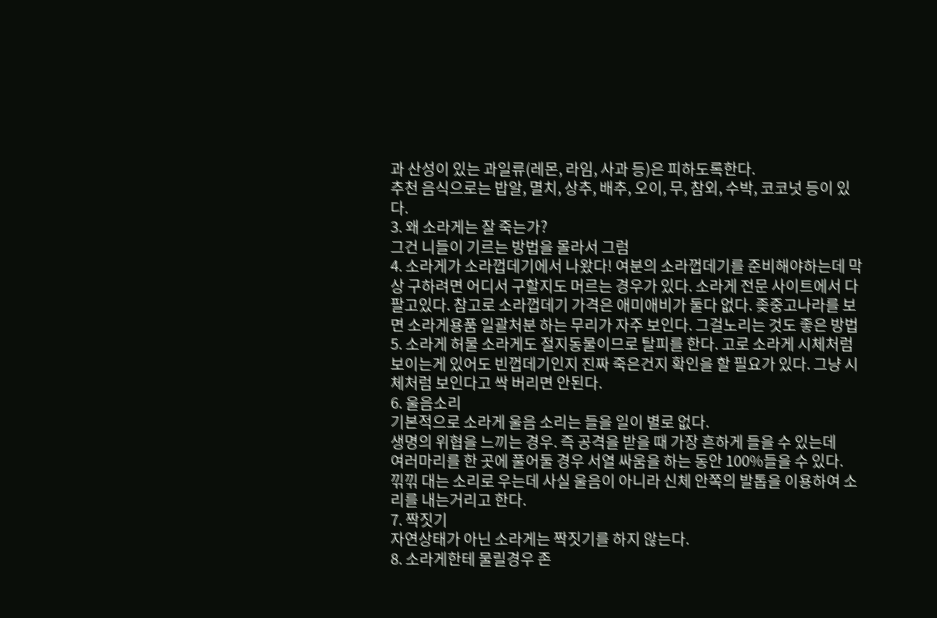과 산성이 있는 과일류(레몬, 라임, 사과 등)은 피하도록한다.
추천 음식으로는 밥알, 멸치, 상추, 배추, 오이, 무, 참외, 수박, 코코넛 등이 있다.
3. 왜 소라게는 잘 죽는가?
그건 니들이 기르는 방법을 몰라서 그럼
4. 소라게가 소라껍데기에서 나왔다! 여분의 소라껍데기를 준비해야하는데 막상 구하려면 어디서 구할지도 머르는 경우가 있다. 소라게 전문 사이트에서 다 팔고있다. 참고로 소라껍데기 가격은 애미애비가 둘다 없다. 좆중고나라를 보면 소라게용품 일괄처분 하는 무리가 자주 보인다. 그걸노리는 것도 좋은 방법
5. 소라게 허물 소라게도 절지동물이므로 탈피를 한다. 고로 소라게 시체처럼 보이는게 있어도 빈껍데기인지 진짜 죽은건지 확인을 할 필요가 있다. 그냥 시체처럼 보인다고 싹 버리면 안된다.
6. 울음소리
기본적으로 소라게 울음 소리는 들을 일이 별로 없다.
생명의 위협을 느끼는 경우. 즉 공격을 받을 때 가장 흔하게 들을 수 있는데
여러마리를 한 곳에 풀어둘 경우 서열 싸움을 하는 동안 100%들을 수 있다.
끾끾 대는 소리로 우는데 사실 울음이 아니라 신체 안쪽의 발톱을 이용하여 소리를 내는거리고 한다.
7. 짝짓기
자연상태가 아닌 소라게는 짝짓기를 하지 않는다.
8. 소라게한테 물릴경우 존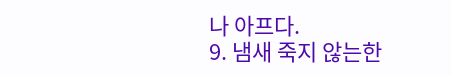나 아프다.
9. 냄새 죽지 않는한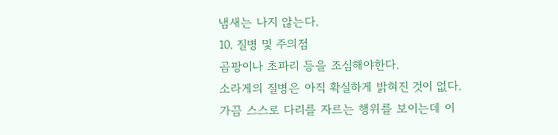냄새는 나지 않는다.
10. 질병 및 주의점
곰팡이나 초파리 등을 조심해야한다.
소라게의 질병은 아직 확실하게 밝혀진 것이 없다.
가끔 스스로 다리를 자르는 행위를 보이는데 이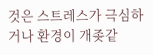것은 스트레스가 극심하거나 환경이 개좆같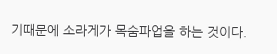기때문에 소라게가 목숨파업을 하는 것이다.